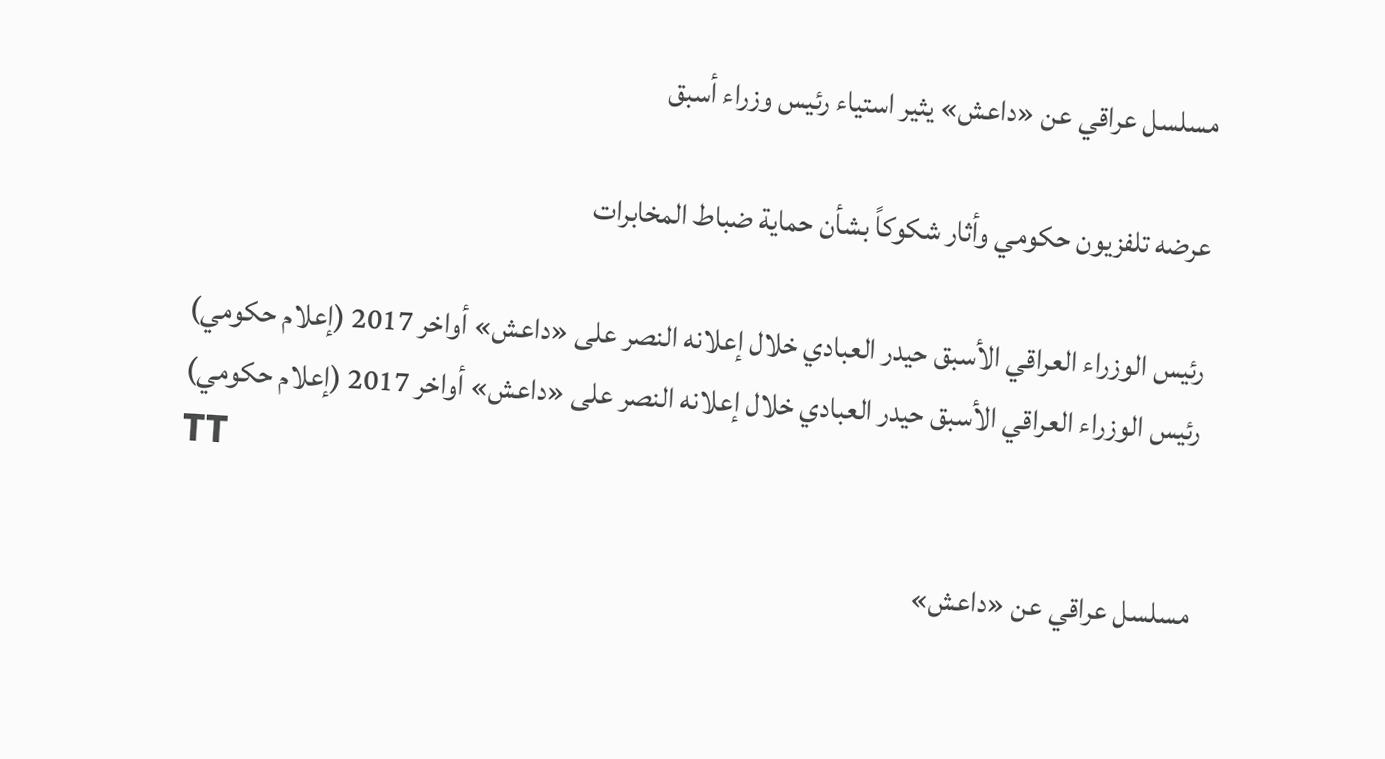مسلسل عراقي عن «داعش» يثير استياء رئيس وزراء أسبق

عرضه تلفزيون حكومي وأثار شكوكاً بشأن حماية ضباط المخابرات

رئيس الوزراء العراقي الأسبق حيدر العبادي خلال إعلانه النصر على «داعش» أواخر 2017 (إعلام حكومي)
رئيس الوزراء العراقي الأسبق حيدر العبادي خلال إعلانه النصر على «داعش» أواخر 2017 (إعلام حكومي)
TT

مسلسل عراقي عن «داعش»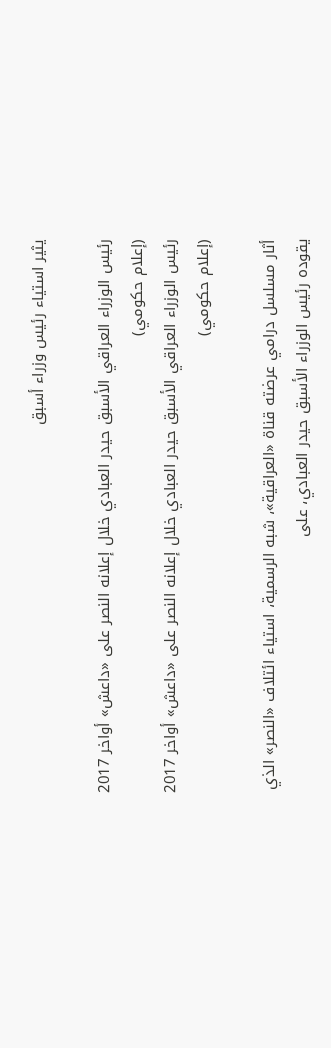يثير استياء رئيس وزراء أسبق

رئيس الوزراء العراقي الأسبق حيدر العبادي خلال إعلانه النصر على «داعش» أواخر 2017 (إعلام حكومي)
رئيس الوزراء العراقي الأسبق حيدر العبادي خلال إعلانه النصر على «داعش» أواخر 2017 (إعلام حكومي)

أثار مسلسل درامي عرضته قناة «العراقية»، شبه الرسمية، استياء ائتلاف «النصر» الذي يقوده رئيس الوزراء الأسبق حيدر العبادي، على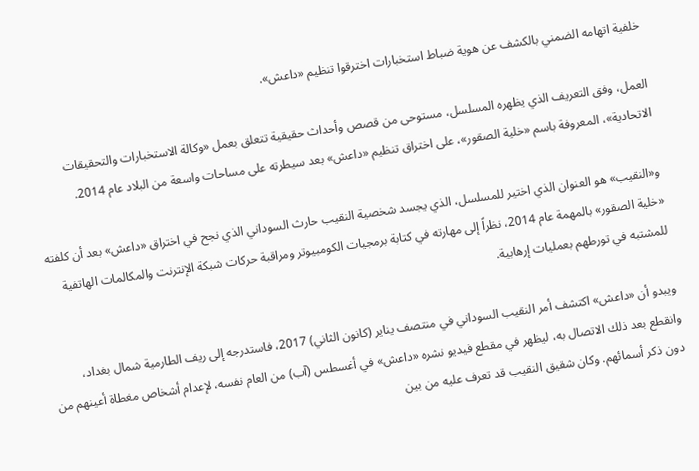خلفية اتهامه الضمني بالكشف عن هوية ضباط استخبارات اخترقوا تنظيم «داعش».

العمل، وفق التعريف الذي يظهره المسلسل، مستوحى من قصص وأحداث حقيقية تتعلق بعمل «وكالة الاستخبارات والتحقيقات الاتحادية»، المعروفة باسم «خلية الصقور»، على اختراق تنظيم «داعش» بعد سيطرته على مساحات واسعة من البلاد عام 2014.

و«النقيب» هو العنوان الذي اختير للمسلسل، الذي يجسد شخصية النقيب حارث السوداني الذي نجح في اختراق «داعش» بعد أن كلفته «خلية الصقور» بالمهمة عام 2014، نظراً إلى مهارته في كتابة برمجيات الكومبيوتر ومراقبة حركات شبكة الإنترنت والمكالمات الهاتفية للمشتبه في تورطهم بعمليات إرهابية.

ويبدو أن «داعش» اكتشف أمر النقيب السوداني في منتصف يناير (كانون الثاني) 2017، فاستدرجه إلى ريف الطارمية شمال بغداد، وانقطع بعد ذلك الاتصال به، ليظهر في مقطع فيديو نشره «داعش» في أغسطس (آب) من العام نفسه، لإعدام أشخاص مغطاة أعينهم من دون ذكر أسمائهم. وكان شقيق النقيب قد تعرف عليه من بين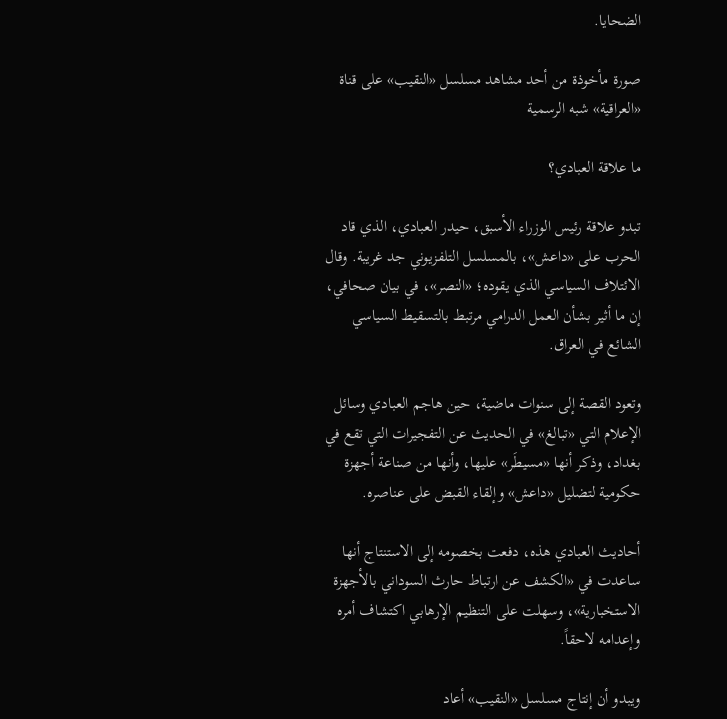الضحايا.

صورة مأخوذة من أحد مشاهد مسلسل «النقيب» على قناة «العراقية» شبه الرسمية

ما علاقة العبادي؟

تبدو علاقة رئيس الوزراء الأسبق، حيدر العبادي، الذي قاد الحرب على «داعش»، بالمسلسل التلفزيوني جد غريبة. وقال الائتلاف السياسي الذي يقوده؛ «النصر»، في بيان صحافي، إن ما أثير بشأن العمل الدرامي مرتبط بالتسقيط السياسي الشائع في العراق.

وتعود القصة إلى سنوات ماضية، حين هاجم العبادي وسائل الإعلام التي «تبالغ» في الحديث عن التفجيرات التي تقع في بغداد، وذكر أنها «مسيطَر» عليها، وأنها من صناعة أجهزة حكومية لتضليل «داعش» وإلقاء القبض على عناصره.

أحاديث العبادي هذه، دفعت بخصومه إلى الاستنتاج أنها ساعدت في «الكشف عن ارتباط حارث السوداني بالأجهزة الاستخبارية»، وسهلت على التنظيم الإرهابي اكتشاف أمره وإعدامه لاحقاً.

ويبدو أن إنتاج مسلسل «النقيب» أعاد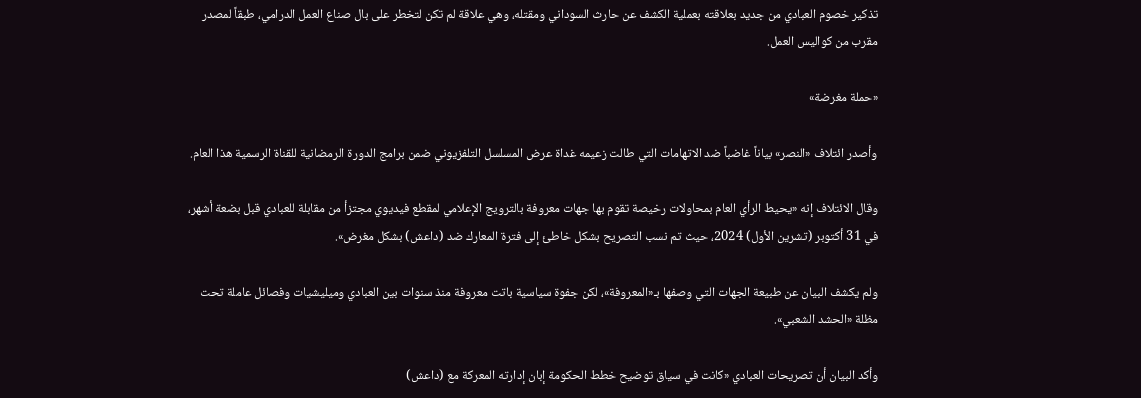تذكير خصوم العبادي من جديد بعلاقته بعملية الكشف عن حارث السوداني ومقتله، وهي علاقة لم تكن لتخطر على بال صناع العمل الدرامي، طبقاً لمصدر مقرب من كواليس العمل.

«حملة مغرضة»

وأصدر ائتلاف «النصر» بياناً غاضباً ضد الاتهامات التي طالت زعيمه غداة عرض المسلسل التلفزيوني ضمن برامج الدورة الرمضانية للقناة الرسمية هذا العام.

وقال الائتلاف إنه «يحيط الرأي العام بمحاولات رخيصة تقوم بها جهات معروفة بالترويج الإعلامي لمقطع فيديوي مجتزأ من مقابلة للعبادي قبل بضعة أشهر، في 31 أكتوبر (تشرين الأول) 2024، حيث تم نسب التصريح بشكل خاطئ إلى فترة المعارك ضد (داعش) بشكل مغرض».

ولم يكشف البيان عن طبيعة الجهات التي وصفها بـ«المعروفة»، لكن جفوة سياسية باتت معروفة منذ سنوات بين العبادي وميليشيات وفصائل عاملة تحت مظلة «الحشد الشعبي».

وأكد البيان أن تصريحات العبادي «كانت في سياق توضيح خطط الحكومة إبان إدارته المعركة مع (داعش)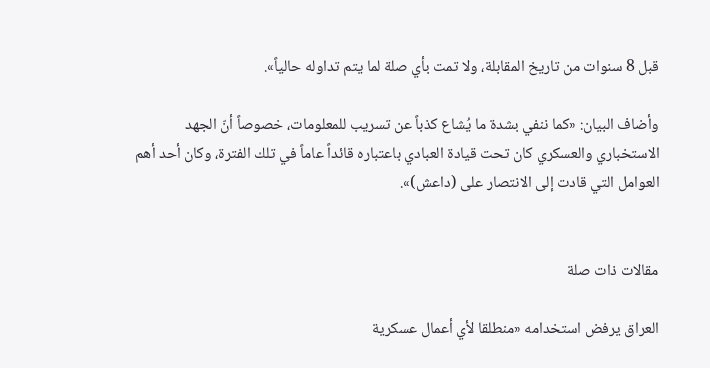قبل 8 سنوات من تاريخ المقابلة، ولا تمت بأي صلة لما يتم تداوله حالياً».

وأضاف البيان: «كما ننفي بشدة ما يُشاع كذباً عن تسريب للمعلومات، خصوصاً أنّ الجهد الاستخباري والعسكري كان تحت قيادة العبادي باعتباره قائداً عاماً في تلك الفترة، وكان أحد أهم العوامل التي قادت إلى الانتصار على (داعش)».


مقالات ذات صلة

العراق يرفض استخدامه «منطلقا لأي أعمال عسكرية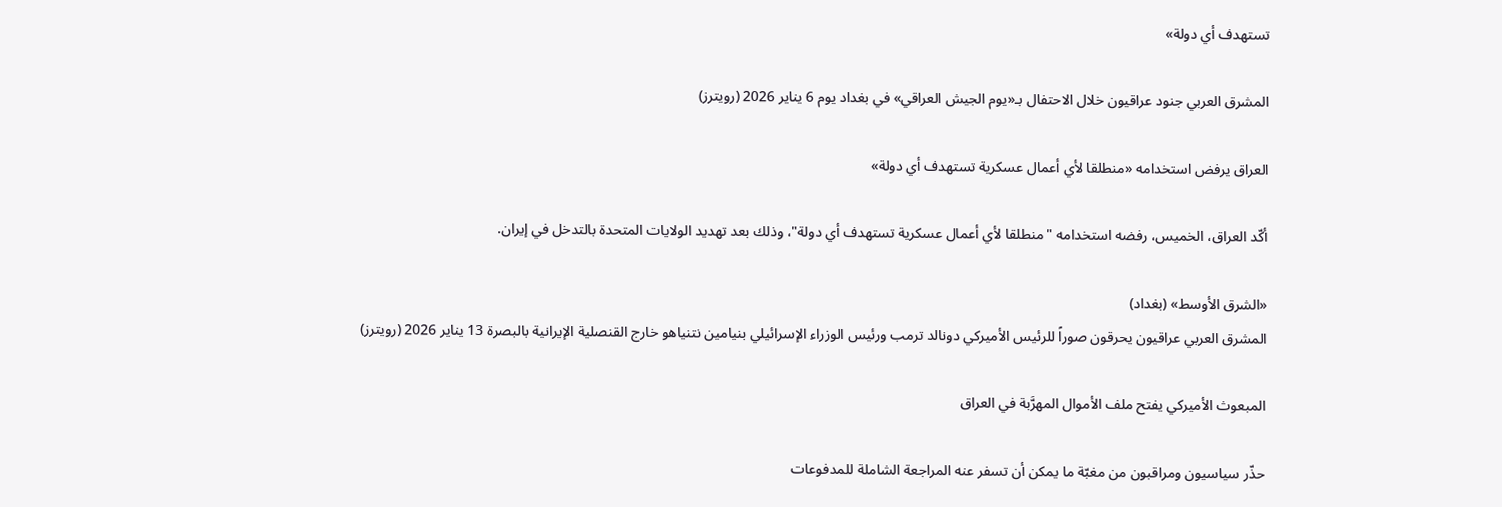تستهدف أي دولة»

المشرق العربي جنود عراقيون خلال الاحتفال بـ«يوم الجيش العراقي» في بغداد يوم 6 يناير 2026 (رويترز)

العراق يرفض استخدامه «منطلقا لأي أعمال عسكرية تستهدف أي دولة»

أكّد العراق، الخميس، رفضه استخدامه "منطلقا لأي أعمال عسكرية تستهدف أي دولة"، وذلك بعد تهديد الولايات المتحدة بالتدخل في إيران.

«الشرق الأوسط» (بغداد)
المشرق العربي عراقيون يحرقون صوراً للرئيس الأميركي دونالد ترمب ورئيس الوزراء الإسرائيلي بنيامين نتنياهو خارج القنصلية الإيرانية بالبصرة 13 يناير 2026 (رويترز)

المبعوث الأميركي يفتح ملف الأموال المهرَّبة في العراق

حذّر سياسيون ومراقبون من مغبّة ما يمكن أن تسفر عنه المراجعة الشاملة للمدفوعات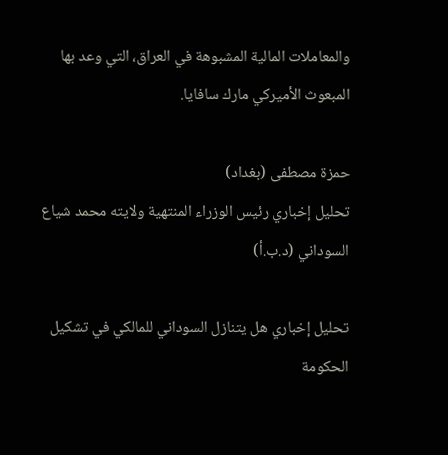والمعاملات المالية المشبوهة في العراق، التي وعد بها المبعوث الأميركي مارك سافايا.

حمزة مصطفى (بغداد)
تحليل إخباري رئيس الوزراء المنتهية ولايته محمد شياع السوداني (د.ب.أ)

تحليل إخباري هل يتنازل السوداني للمالكي في تشكيل الحكومة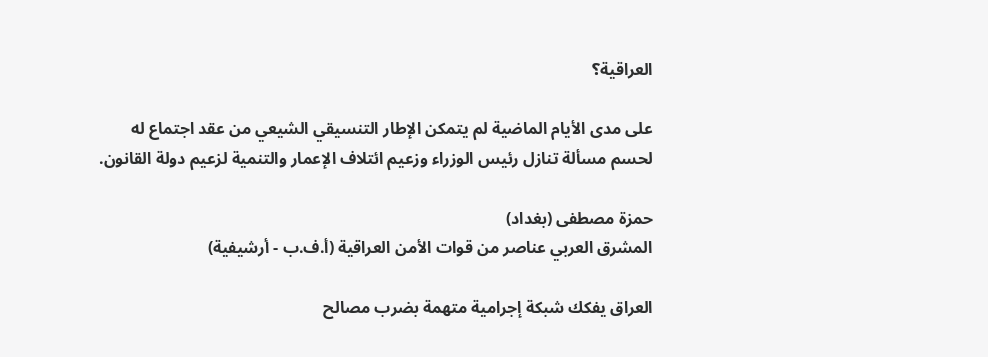العراقية؟

على مدى الأيام الماضية لم يتمكن الإطار التنسيقي الشيعي من عقد اجتماع له لحسم مسألة تنازل رئيس الوزراء وزعيم ائتلاف الإعمار والتنمية لزعيم دولة القانون.

حمزة مصطفى (بغداد)
المشرق العربي عناصر من قوات الأمن العراقية (أ.ف.ب - أرشيفية)

العراق يفكك شبكة إجرامية متهمة بضرب مصالح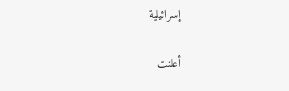إسرائيلية

أعلنت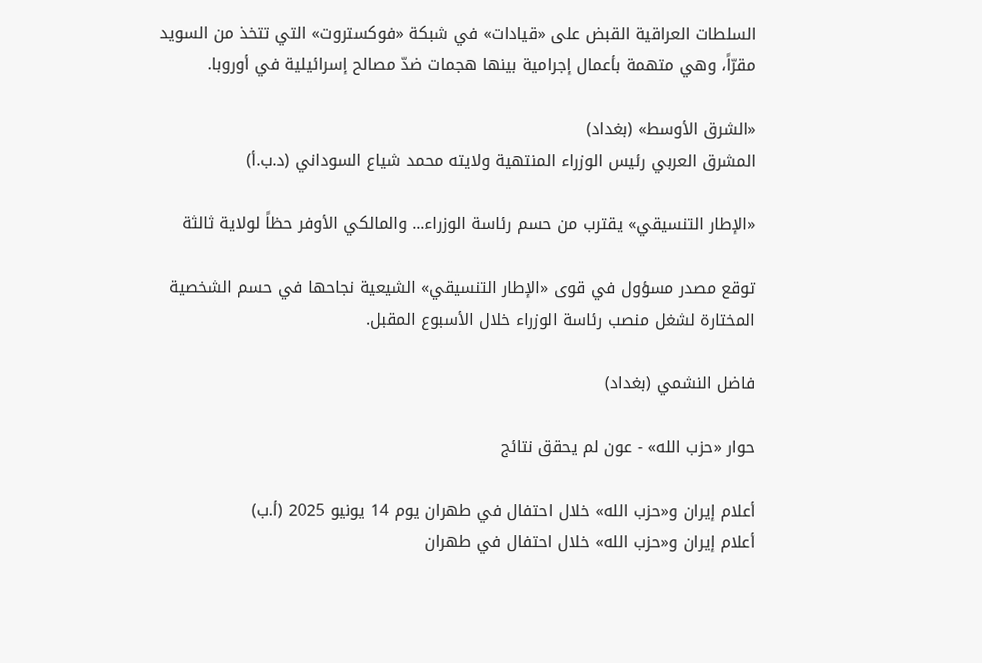السلطات العراقية القبض على «قيادات» في شبكة «فوكستروت» التي تتخذ من السويد مقرّاً، وهي متهمة بأعمال إجرامية بينها هجمات ضدّ مصالح إسرائيلية في أوروبا.

«الشرق الأوسط» (بغداد)
المشرق العربي رئيس الوزراء المنتهية ولايته محمد شياع السوداني (د.ب.أ)

«الإطار التنسيقي» يقترب من حسم رئاسة الوزراء... والمالكي الأوفر حظاً لولاية ثالثة

توقع مصدر مسؤول في قوى «الإطار التنسيقي» الشيعية نجاحها في حسم الشخصية المختارة لشغل منصب رئاسة الوزراء خلال الأسبوع المقبل.

فاضل النشمي (بغداد)

حوار «حزب الله» - عون لم يحقق نتائج

أعلام إيران و«حزب الله» خلال احتفال في طهران يوم 14 يونيو 2025 (أ.ب)
أعلام إيران و«حزب الله» خلال احتفال في طهران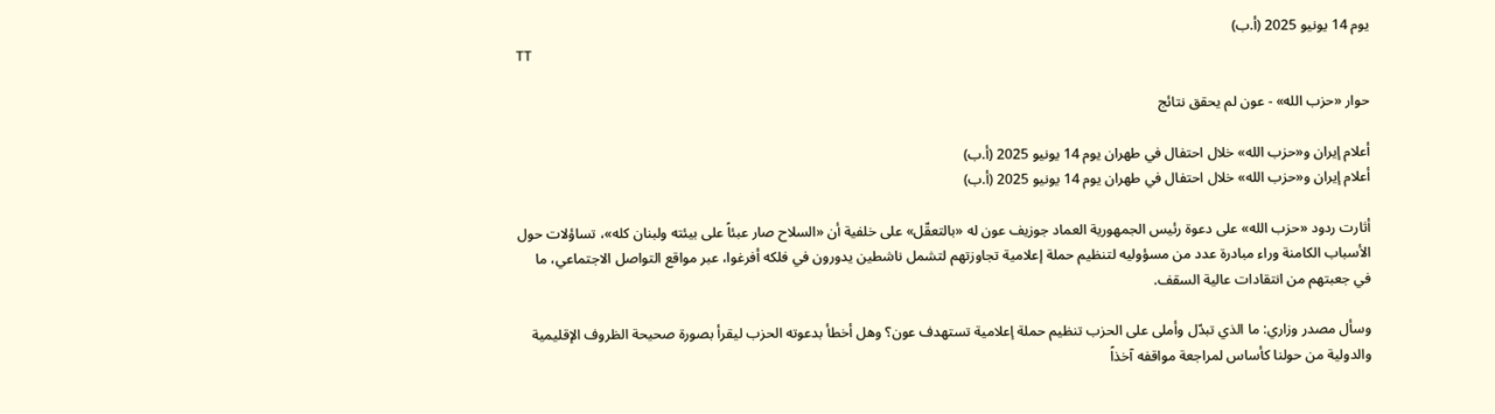يوم 14 يونيو 2025 (أ.ب)
TT

حوار «حزب الله» - عون لم يحقق نتائج

أعلام إيران و«حزب الله» خلال احتفال في طهران يوم 14 يونيو 2025 (أ.ب)
أعلام إيران و«حزب الله» خلال احتفال في طهران يوم 14 يونيو 2025 (أ.ب)

أثارت ردود «حزب الله» على دعوة رئيس الجمهورية العماد جوزيف عون له «بالتعقّل» على خلفية أن «السلاح صار عبئاً على بيئته ولبنان كله»، تساؤلات حول الأسباب الكامنة وراء مبادرة عدد من مسؤوليه لتنظيم حملة إعلامية تجاوزتهم لتشمل ناشطين يدورون في فلكه أفرغوا، عبر مواقع التواصل الاجتماعي، ما في جعبتهم من انتقادات عالية السقف.

وسأل مصدر وزاري: ما الذي تبدّل وأملى على الحزب تنظيم حملة إعلامية تستهدف عون؟ وهل أخطأ بدعوته الحزب ليقرأ بصورة صحيحة الظروف الإقليمية والدولية من حولنا كأساس لمراجعة مواقفه آخذاً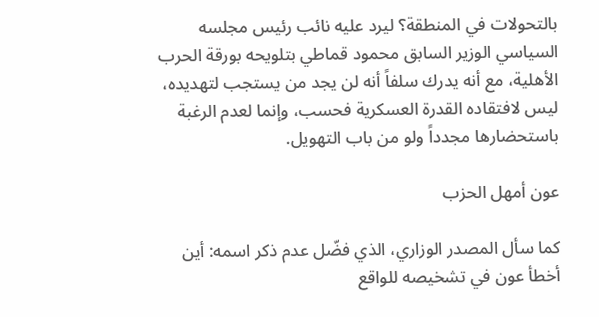بالتحولات في المنطقة؟ ليرد عليه نائب رئيس مجلسه السياسي الوزير السابق محمود قماطي بتلويحه بورقة الحرب الأهلية، مع أنه يدرك سلفاً أنه لن يجد من يستجب لتهديده، ليس لافتقاده القدرة العسكرية فحسب، وإنما لعدم الرغبة باستحضارها مجدداً ولو من باب التهويل.

عون أمهل الحزب

كما سأل المصدر الوزاري، الذي فضّل عدم ذكر اسمه: أين أخطأ عون في تشخيصه للواقع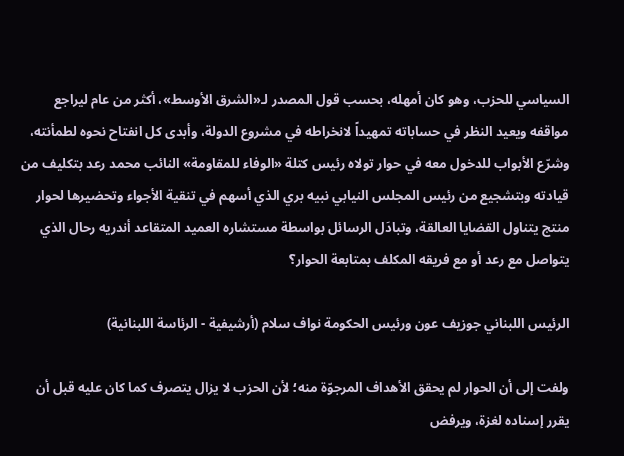السياسي للحزب، وهو كان أمهله، بحسب قول المصدر لـ«الشرق الأوسط»، أكثر من عام ليراجع مواقفه ويعيد النظر في حساباته تمهيداً لانخراطه في مشروع الدولة، وأبدى كل انفتاح نحوه لطمأنته، وشرّع الأبواب للدخول معه في حوار تولاه رئيس كتلة «الوفاء للمقاومة» النائب محمد رعد بتكليف من قيادته وبتشجيع من رئيس المجلس النيابي نبيه بري الذي أسهم في تنقية الأجواء وتحضيرها لحوار منتج يتناول القضايا العالقة، وتبادَل الرسائل بواسطة مستشاره العميد المتقاعد أندريه رحال الذي يتواصل مع رعد أو مع فريقه المكلف بمتابعة الحوار؟

الرئيس اللبناني جوزيف عون ورئيس الحكومة نواف سلام (أرشيفية - الرئاسة اللبنانية)

ولفت إلى أن الحوار لم يحقق الأهداف المرجوّة منه؛ لأن الحزب لا يزال يتصرف كما كان عليه قبل أن يقرر إسناده لغزة، ويرفض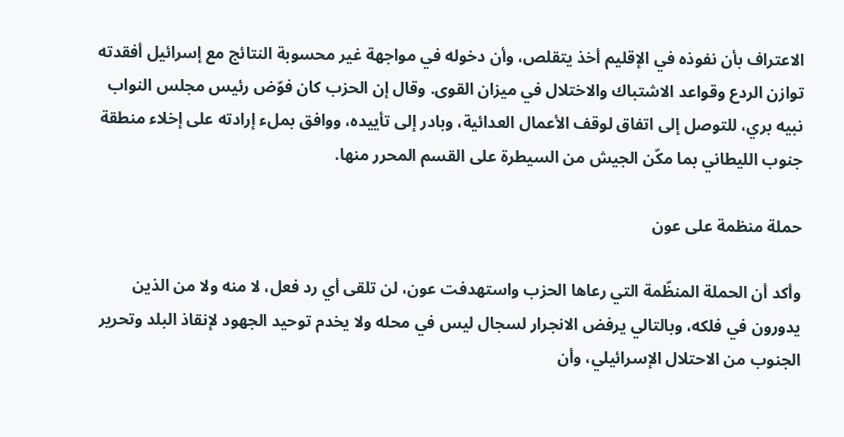الاعتراف بأن نفوذه في الإقليم أخذ يتقلص، وأن دخوله في مواجهة غير محسوبة النتائج مع إسرائيل أفقدته توازن الردع وقواعد الاشتباك والاختلال في ميزان القوى. وقال إن الحزب كان فوّض رئيس مجلس النواب نبيه بري، للتوصل إلى اتفاق لوقف الأعمال العدائية، وبادر إلى تأييده، ووافق بملء إرادته على إخلاء منطقة جنوب الليطاني بما مكّن الجيش من السيطرة على القسم المحرر منها.

حملة منظمة على عون

وأكد أن الحملة المنظّمة التي رعاها الحزب واستهدفت عون، لن تلقى أي رد فعل، لا منه ولا من الذين يدورون في فلكه، وبالتالي يرفض الانجرار لسجال ليس في محله ولا يخدم توحيد الجهود لإنقاذ البلد وتحرير الجنوب من الاحتلال الإسرائيلي، وأن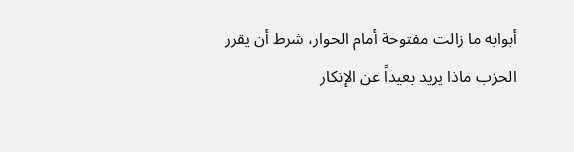أبوابه ما زالت مفتوحة أمام الحوار، شرط أن يقرر الحزب ماذا يريد بعيداً عن الإنكار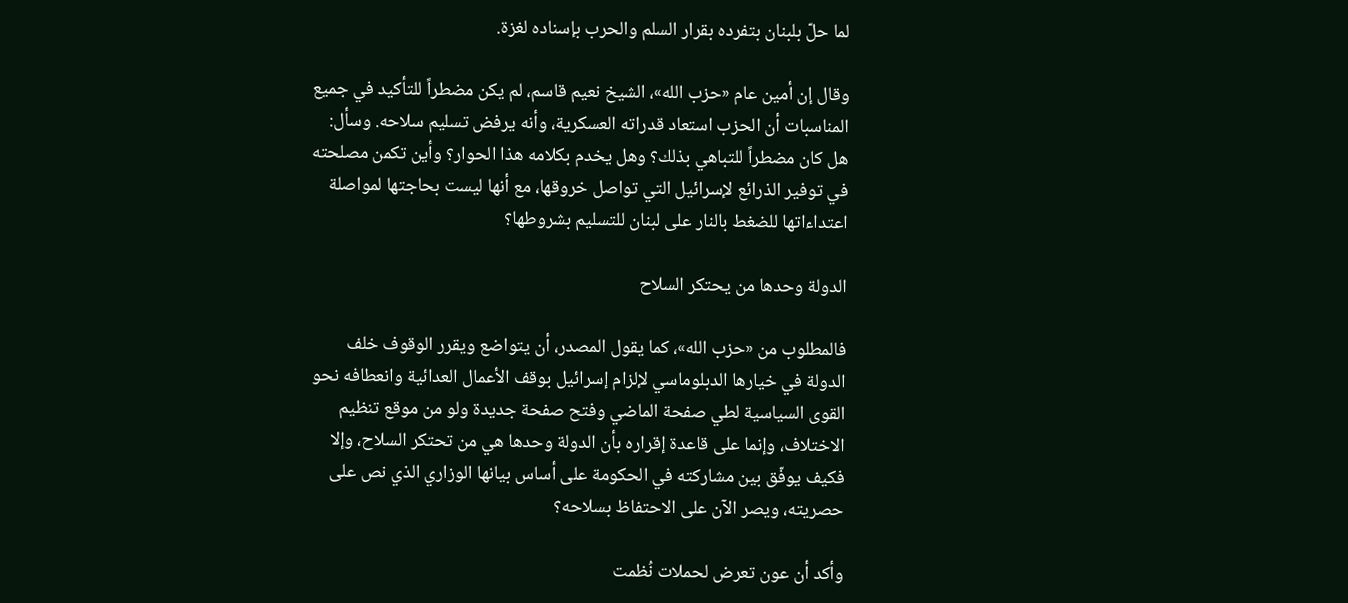لما حلّ بلبنان بتفرده بقرار السلم والحرب بإسناده لغزة.

وقال إن أمين عام «حزب الله»، الشيخ نعيم قاسم، لم يكن مضطراً للتأكيد في جميع المناسبات أن الحزب استعاد قدراته العسكرية، وأنه يرفض تسليم سلاحه. وسأل: هل كان مضطراً للتباهي بذلك؟ وهل يخدم بكلامه هذا الحوار؟ وأين تكمن مصلحته في توفير الذرائع لإسرائيل التي تواصل خروقها، مع أنها ليست بحاجتها لمواصلة اعتداءاتها للضغط بالنار على لبنان للتسليم بشروطها؟

الدولة وحدها من يحتكر السلاح

فالمطلوب من «حزب الله»، كما يقول المصدر، أن يتواضع ويقرر الوقوف خلف الدولة في خيارها الدبلوماسي لإلزام إسرائيل بوقف الأعمال العدائية وانعطافه نحو القوى السياسية لطي صفحة الماضي وفتح صفحة جديدة ولو من موقع تنظيم الاختلاف، وإنما على قاعدة إقراره بأن الدولة وحدها هي من تحتكر السلاح، وإلا فكيف يوفّق بين مشاركته في الحكومة على أساس بيانها الوزاري الذي نص على حصريته، ويصر الآن على الاحتفاظ بسلاحه؟

وأكد أن عون تعرض لحملات نُظمت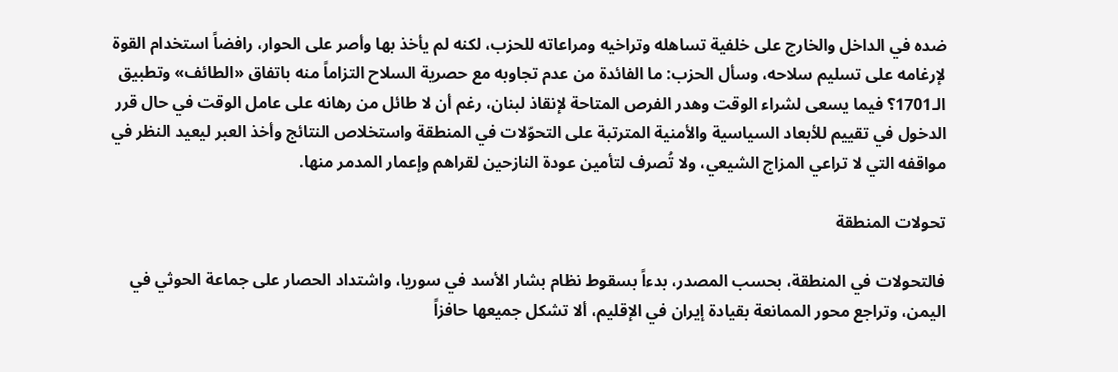ضده في الداخل والخارج على خلفية تساهله وتراخيه ومراعاته للحزب، لكنه لم يأخذ بها وأصر على الحوار، رافضاً استخدام القوة لإرغامه على تسليم سلاحه، وسأل الحزب: ما الفائدة من عدم تجاوبه مع حصرية السلاح التزاماً منه باتفاق «الطائف» وتطبيق الـ1701؟ فيما يسعى لشراء الوقت وهدر الفرص المتاحة لإنقاذ لبنان، رغم أن لا طائل من رهانه على عامل الوقت في حال قرر الدخول في تقييم للأبعاد السياسية والأمنية المترتبة على التحوّلات في المنطقة واستخلاص النتائج وأخذ العبر ليعيد النظر في مواقفه التي لا تراعي المزاج الشيعي، ولا تُصرف لتأمين عودة النازحين لقراهم وإعمار المدمر منها.

تحولات المنطقة

فالتحولات في المنطقة، بحسب المصدر، بدءاً بسقوط نظام بشار الأسد في سوريا، واشتداد الحصار على جماعة الحوثي في اليمن، وتراجع محور الممانعة بقيادة إيران في الإقليم، ألا تشكل جميعها حافزاً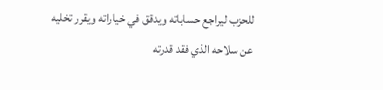للحزب ليراجع حساباته ويدقق في خياراته ويقرر تخليه عن سلاحه الذي فقد قدرته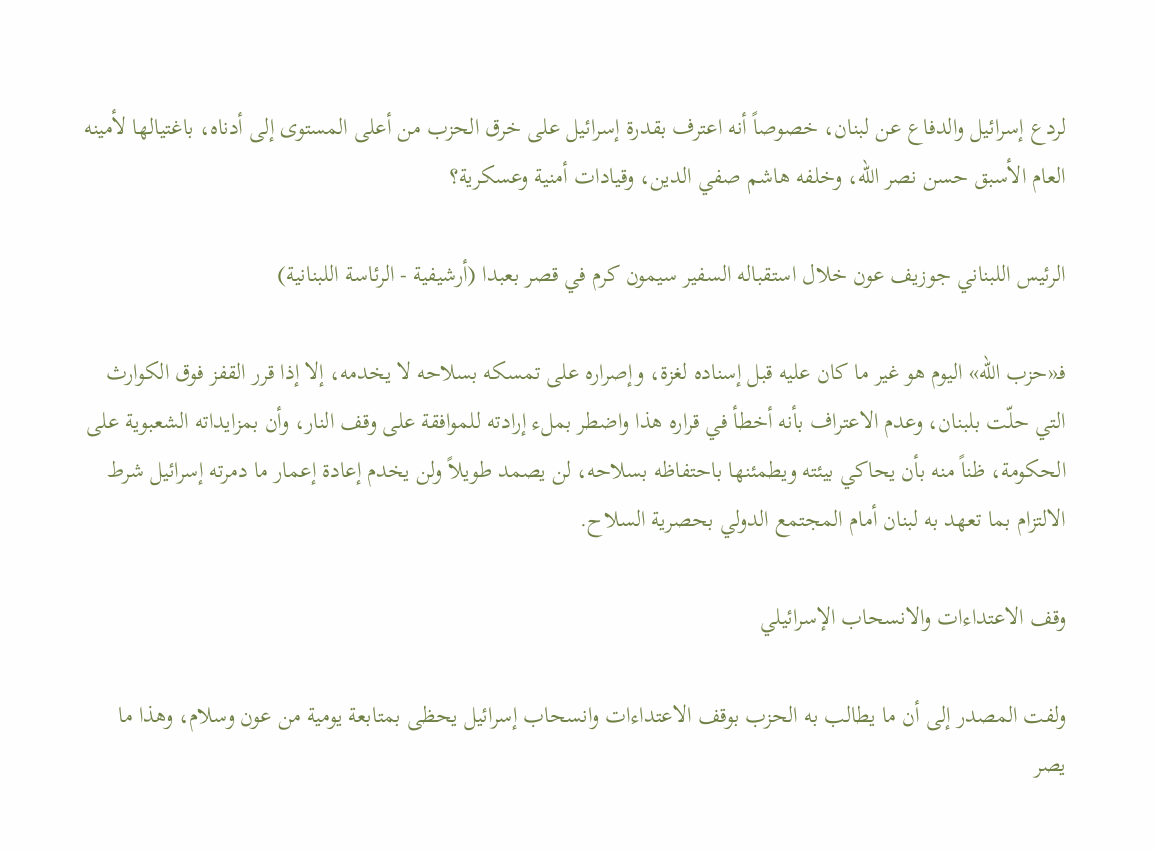لردع إسرائيل والدفاع عن لبنان، خصوصاً أنه اعترف بقدرة إسرائيل على خرق الحزب من أعلى المستوى إلى أدناه، باغتيالها لأمينه العام الأسبق حسن نصر الله، وخلفه هاشم صفي الدين، وقيادات أمنية وعسكرية؟

الرئيس اللبناني جوزيف عون خلال استقباله السفير سيمون كرم في قصر بعبدا (أرشيفية - الرئاسة اللبنانية)

فـ«حزب الله» اليوم هو غير ما كان عليه قبل إسناده لغزة، وإصراره على تمسكه بسلاحه لا يخدمه، إلا إذا قرر القفز فوق الكوارث التي حلّت بلبنان، وعدم الاعتراف بأنه أخطأ في قراره هذا واضطر بملء إرادته للموافقة على وقف النار، وأن بمزايداته الشعبوية على الحكومة، ظناً منه بأن يحاكي بيئته ويطمئنها باحتفاظه بسلاحه، لن يصمد طويلاً ولن يخدم إعادة إعمار ما دمرته إسرائيل شرط الالتزام بما تعهد به لبنان أمام المجتمع الدولي بحصرية السلاح.

وقف الاعتداءات والانسحاب الإسرائيلي

ولفت المصدر إلى أن ما يطالب به الحزب بوقف الاعتداءات وانسحاب إسرائيل يحظى بمتابعة يومية من عون وسلام، وهذا ما يصر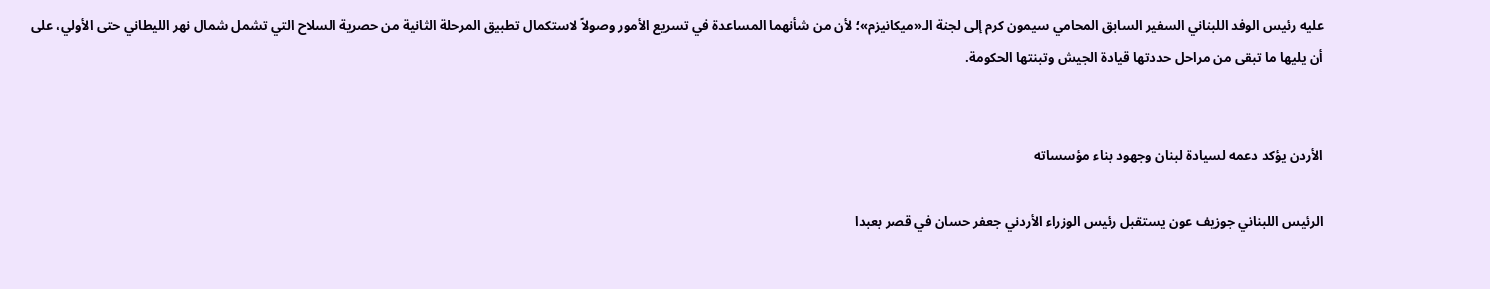عليه رئيس الوفد اللبناني السفير السابق المحامي سيمون كرم إلى لجنة الـ«ميكانيزم»؛ لأن من شأنهما المساعدة في تسريع الأمور وصولاً لاستكمال تطبيق المرحلة الثانية من حصرية السلاح التي تشمل شمال نهر الليطاني حتى الأولي، على أن يليها ما تبقى من مراحل حددتها قيادة الجيش وتبنتها الحكومة.


الأردن يؤكد دعمه لسيادة لبنان وجهود بناء مؤسساته

الرئيس اللبناني جوزيف عون يستقبل رئيس الوزراء الأردني جعفر حسان في قصر بعبدا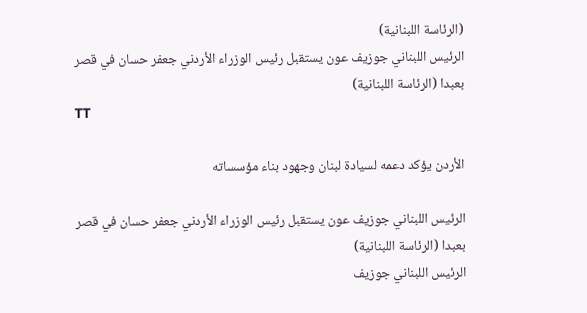(الرئاسة اللبنانية)
الرئيس اللبناني جوزيف عون يستقبل رئيس الوزراء الأردني جعفر حسان في قصر بعبدا (الرئاسة اللبنانية)
TT

الأردن يؤكد دعمه لسيادة لبنان وجهود بناء مؤسساته

الرئيس اللبناني جوزيف عون يستقبل رئيس الوزراء الأردني جعفر حسان في قصر بعبدا (الرئاسة اللبنانية)
الرئيس اللبناني جوزيف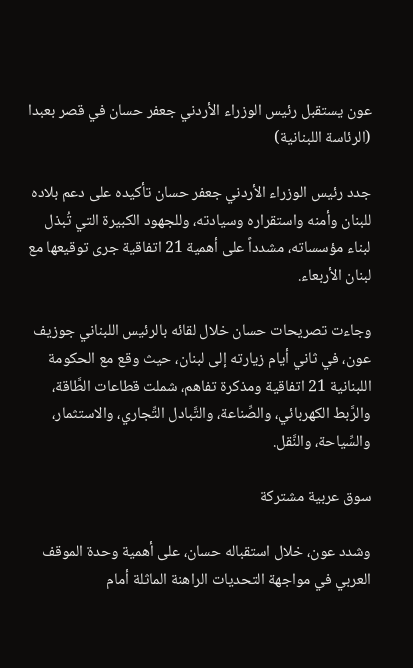عون يستقبل رئيس الوزراء الأردني جعفر حسان في قصر بعبدا (الرئاسة اللبنانية)

جدد رئيس الوزراء الأردني جعفر حسان تأكيده على دعم بلاده للبنان وأمنه واستقراره وسيادته، وللجهود الكبيرة التي تُبذل لبناء مؤسساته، مشدداً على أهمية 21 اتفاقية جرى توقيعها مع لبنان الأربعاء.

وجاءت تصريحات حسان خلال لقائه بالرئيس اللبناني جوزيف عون، في ثاني أيام زيارته إلى لبنان، حيث وقع مع الحكومة اللبنانية 21 اتفاقية ومذكرة تفاهم، شملت قطاعات الطَّاقة، والرَّبط الكهربائي، والصِّناعة، والتَّبادل التِّجاري، والاستثمار، والسِّياحة، والنَّقل.

سوق عربية مشتركة

وشدد عون، خلال استقباله حسان، على أهمية وحدة الموقف العربي في مواجهة التحديات الراهنة الماثلة أمام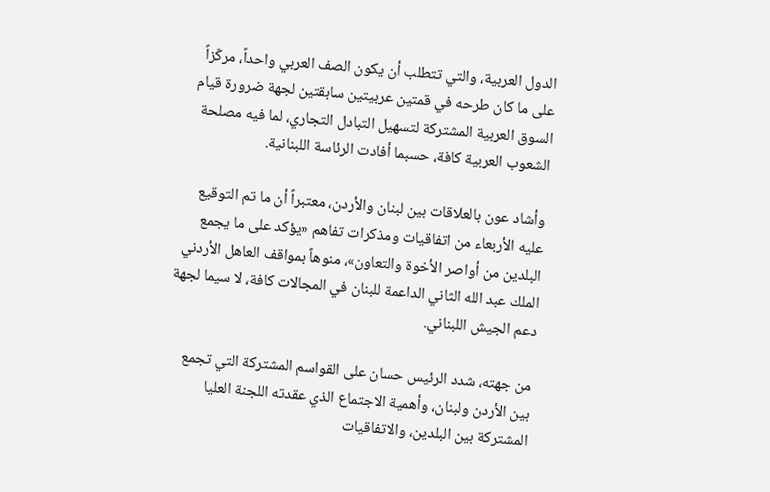الدول العربية، والتي تتطلب أن يكون الصف العربي واحداً، مركّزاً على ما كان طرحه في قمتين عربيتين سابقتين لجهة ضرورة قيام السوق العربية المشتركة لتسهيل التبادل التجاري، لما فيه مصلحة الشعوب العربية كافة، حسبما أفادت الرئاسة اللبنانية.

وأشاد عون بالعلاقات بين لبنان والأردن، معتبراً أن ما تم التوقيع عليه الأربعاء من اتفاقيات ومذكرات تفاهم «يؤكد على ما يجمع البلدين من أواصر الأخوة والتعاون»، منوهاً بمواقف العاهل الأردني الملك عبد الله الثاني الداعمة للبنان في المجالات كافة، لا سيما لجهة دعم الجيش اللبناني.

من جهته، شدد الرئيس حسان على القواسم المشتركة التي تجمع بين الأردن ولبنان، وأهمية الاجتماع الذي عقدته اللجنة العليا المشتركة بين البلدين، والاتفاقيات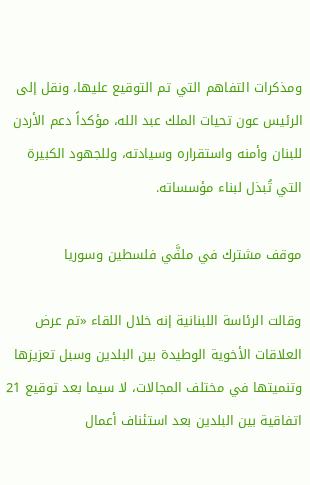ومذكرات التفاهم التي تم التوقيع عليها، ونقل إلى الرئيس عون تحيات الملك عبد الله، مؤكداً دعم الأردن للبنان وأمنه واستقراره وسيادته، وللجهود الكبيرة التي تُبذل لبناء مؤسساته.

موقف مشترك في ملفَّي فلسطين وسوريا

وقالت الرئاسة اللبنانية إنه خلال اللقاء «تم عرض العلاقات الأخوية الوطيدة بين البلدين وسبل تعزيزها وتنميتها في مختلف المجالات، لا سيما بعد توقيع 21 اتفاقية بين البلدين بعد استئناف أعمال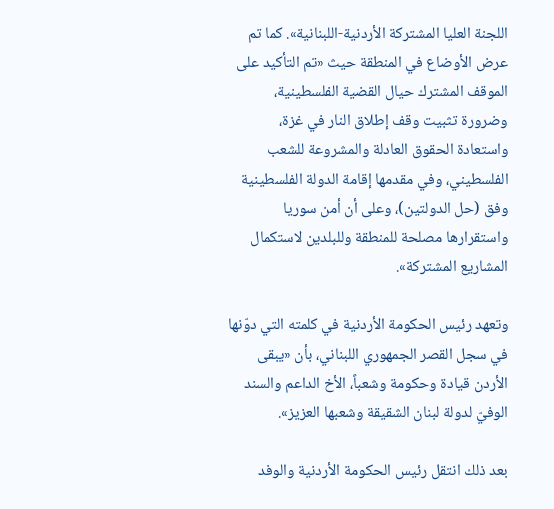اللجنة العليا المشتركة الأردنية-اللبنانية». كما تم عرض الأوضاع في المنطقة حيث «تم التأكيد على الموقف المشترك حيال القضية الفلسطينية، وضرورة تثبيت وقف إطلاق النار في غزة، واستعادة الحقوق العادلة والمشروعة للشعب الفلسطيني، وفي مقدمها إقامة الدولة الفلسطينية وفق (حل الدولتين)، وعلى أن أمن سوريا واستقرارها مصلحة للمنطقة وللبلدين لاستكمال المشاريع المشتركة».

وتعهد رئيس الحكومة الأردنية في كلمته التي دوّنها في سجل القصر الجمهوري اللبناني، بأن «يبقى الأردن قيادة وحكومة وشعباً، الأخ الداعم والسند الوفيّ لدولة لبنان الشقيقة وشعبها العزيز».

بعد ذلك انتقل رئيس الحكومة الأردنية والوفد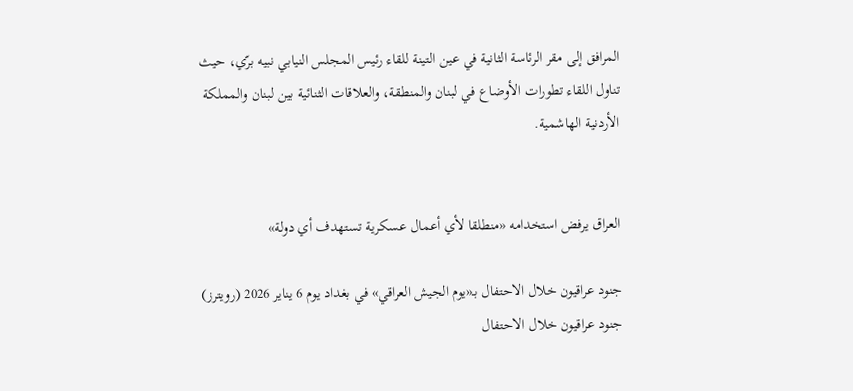المرافق إلى مقر الرئاسة الثانية في عين التينة للقاء رئيس المجلس النيابي نبيه برّي، حيث تناول اللقاء تطورات الأوضاع في لبنان والمنطقة، والعلاقات الثنائية بين لبنان والمملكة الأردنية الهاشمية.


العراق يرفض استخدامه «منطلقا لأي أعمال عسكرية تستهدف أي دولة»

جنود عراقيون خلال الاحتفال بـ«يوم الجيش العراقي» في بغداد يوم 6 يناير 2026 (رويترز)
جنود عراقيون خلال الاحتفال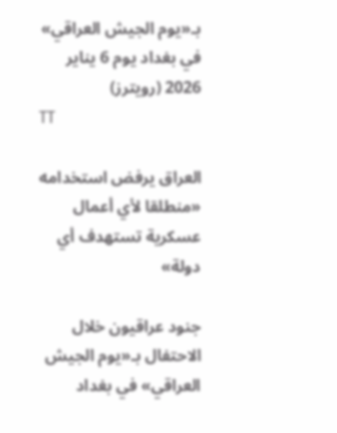بـ«يوم الجيش العراقي» في بغداد يوم 6 يناير 2026 (رويترز)
TT

العراق يرفض استخدامه «منطلقا لأي أعمال عسكرية تستهدف أي دولة»

جنود عراقيون خلال الاحتفال بـ«يوم الجيش العراقي» في بغداد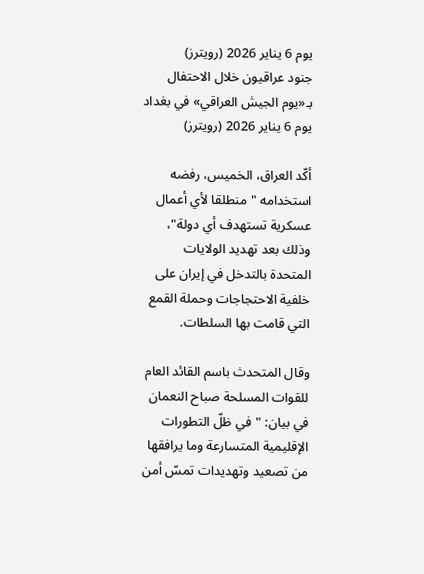يوم 6 يناير 2026 (رويترز)
جنود عراقيون خلال الاحتفال بـ«يوم الجيش العراقي» في بغداد يوم 6 يناير 2026 (رويترز)

أكّد العراق، الخميس، رفضه استخدامه "منطلقا لأي أعمال عسكرية تستهدف أي دولة"، وذلك بعد تهديد الولايات المتحدة بالتدخل في إيران على خلفية الاحتجاجات وحملة القمع التي قامت بها السلطات.

وقال المتحدث باسم القائد العام للقوات المسلحة صباح النعمان في بيان: "في ظلّ التطورات الإقليمية المتسارعة وما يرافقها من تصعيد وتهديدات تمسّ أمن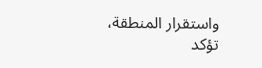واستقرار المنطقة، تؤكد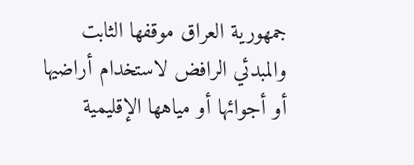جمهورية العراق موقفها الثابت والمبدئي الرافض لاستخدام أراضيها أو أجوائها أو مياهها الإقليمية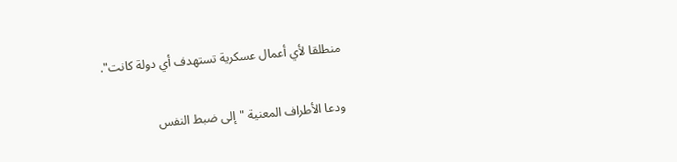منطلقا لأي أعمال عسكرية تستهدف أي دولة كانت".

ودعا الأطراف المعنية "إلى ضبط النفس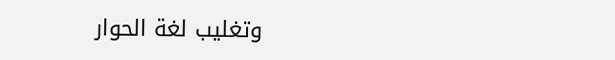وتغليب لغة الحوار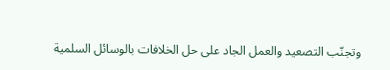وتجنّب التصعيد والعمل الجاد على حل الخلافات بالوسائل السلمية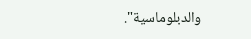والدبلوماسية".